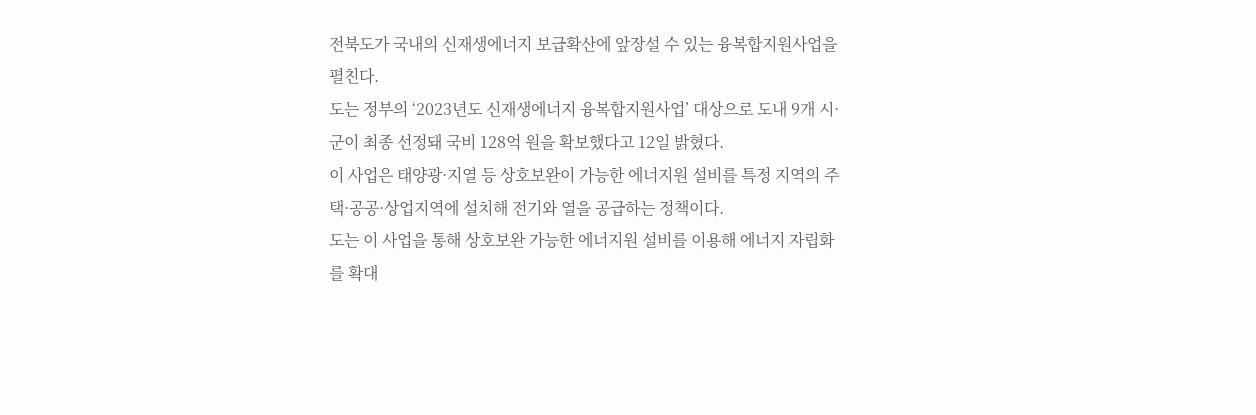전북도가 국내의 신재생에너지 보급확산에 앞장설 수 있는 융복합지원사업을 펼친다.
도는 정부의 ‘2023년도 신재생에너지 융복합지원사업’ 대상으로 도내 9개 시·군이 최종 선정돼 국비 128억 원을 확보했다고 12일 밝혔다.
이 사업은 태양광·지열 등 상호보완이 가능한 에너지원 설비를 특정 지역의 주택·공공·상업지역에 설치해 전기와 열을 공급하는 정책이다.
도는 이 사업을 통해 상호보완 가능한 에너지원 설비를 이용해 에너지 자립화를 확대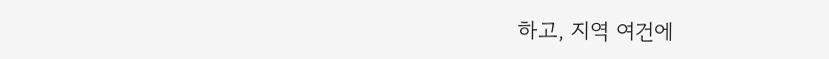하고, 지역 여건에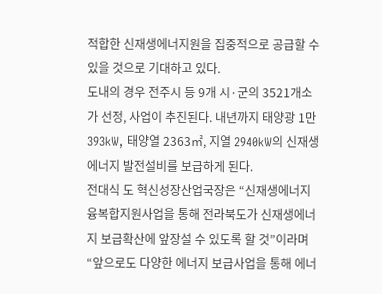적합한 신재생에너지원을 집중적으로 공급할 수 있을 것으로 기대하고 있다.
도내의 경우 전주시 등 9개 시·군의 3521개소가 선정, 사업이 추진된다. 내년까지 태양광 1만393kW, 태양열 2363㎡, 지열 2940kW의 신재생에너지 발전설비를 보급하게 된다.
전대식 도 혁신성장산업국장은 “신재생에너지 융복합지원사업을 통해 전라북도가 신재생에너지 보급확산에 앞장설 수 있도록 할 것”이라며 “앞으로도 다양한 에너지 보급사업을 통해 에너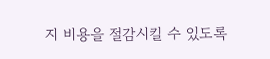지 비용을 절감시킬 수 있도록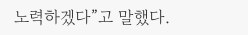노력하겠다”고 말했다.